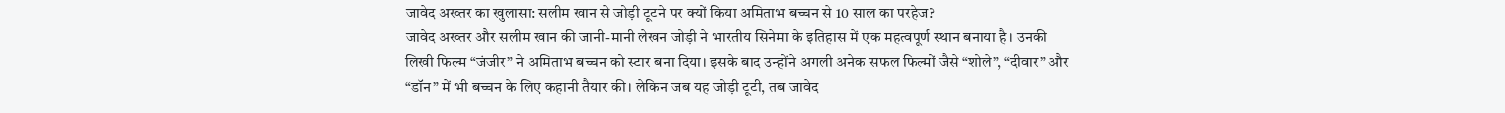जावेद अख्तर का खुलासा: सलीम खान से जोड़ी टूटने पर क्यों किया अमिताभ बच्चन से 10 साल का परहेज?
जावेद अख्तर और सलीम खान की जानी-मानी लेखन जोड़ी ने भारतीय सिनेमा के इतिहास में एक महत्वपूर्ण स्थान बनाया है। उनकी लिखी फिल्म “जंजीर” ने अमिताभ बच्चन को स्टार बना दिया। इसके बाद उन्होंने अगली अनेक सफल फिल्मों जैसे “शोले”, “दीवार” और “डॉन” में भी बच्चन के लिए कहानी तैयार की। लेकिन जब यह जोड़ी टूटी, तब जावेद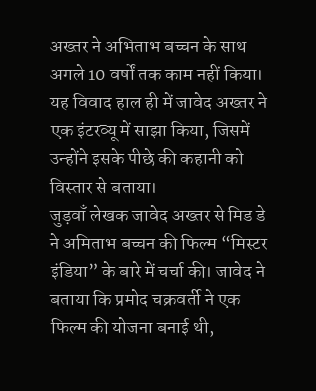अख्तर ने अभिताभ बच्चन के साथ अगले 10 वर्षों तक काम नहीं किया। यह विवाद हाल ही में जावेद अख्तर ने एक इंटरव्यू में साझा किया, जिसमें उन्होंने इसके पीछे की कहानी को विस्तार से बताया।
जुड़वाँ लेखक जावेद अख्तर से मिड डे ने अमिताभ बच्चन की फिल्म “मिस्टर इंडिया” के बारे में चर्चा की। जावेद ने बताया कि प्रमोद चक्रवर्ती ने एक फिल्म की योजना बनाई थी,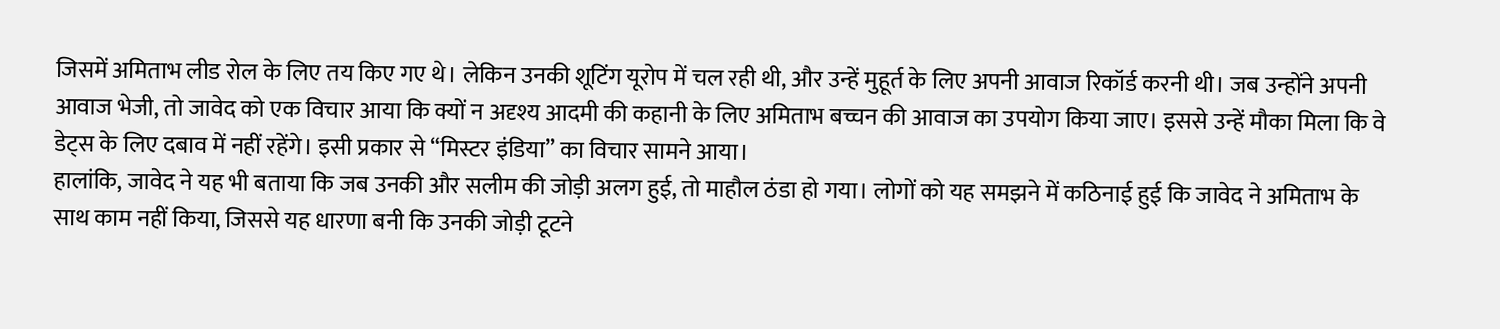जिसमें अमिताभ लीड रोल के लिए तय किए गए थे। लेकिन उनकी शूटिंग यूरोप में चल रही थी, और उन्हें मुहूर्त के लिए अपनी आवाज रिकॉर्ड करनी थी। जब उन्होंने अपनी आवाज भेजी, तो जावेद को एक विचार आया कि क्यों न अदृश्य आदमी की कहानी के लिए अमिताभ बच्चन की आवाज का उपयोग किया जाए। इससे उन्हें मौका मिला कि वे डेट्स के लिए दबाव में नहीं रहेंगे। इसी प्रकार से “मिस्टर इंडिया” का विचार सामने आया।
हालांकि, जावेद ने यह भी बताया कि जब उनकी और सलीम की जोड़ी अलग हुई, तो माहौल ठंडा हो गया। लोगों को यह समझने में कठिनाई हुई कि जावेद ने अमिताभ के साथ काम नहीं किया, जिससे यह धारणा बनी कि उनकी जोड़ी टूटने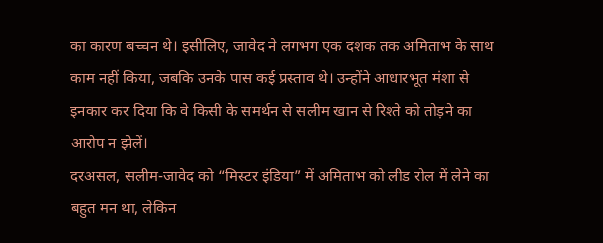का कारण बच्चन थे। इसीलिए, जावेद ने लगभग एक दशक तक अमिताभ के साथ काम नहीं किया, जबकि उनके पास कई प्रस्ताव थे। उन्होंने आधारभूत मंशा से इनकार कर दिया कि वे किसी के समर्थन से सलीम खान से रिश्ते को तोड़ने का आरोप न झेलें।
दरअसल, सलीम-जावेद को “मिस्टर इंडिया” में अमिताभ को लीड रोल में लेने का बहुत मन था, लेकिन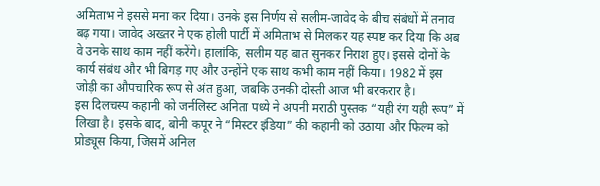अमिताभ ने इससे मना कर दिया। उनके इस निर्णय से सलीम-जावेद के बीच संबंधों में तनाव बढ़ गया। जावेद अख्तर ने एक होली पार्टी में अमिताभ से मिलकर यह स्पष्ट कर दिया कि अब वे उनके साथ काम नहीं करेंगे। हालांकि, सलीम यह बात सुनकर निराश हुए। इससे दोनों के कार्य संबंध और भी बिगड़ गए और उन्होंने एक साथ कभी काम नहीं किया। 1982 में इस जोड़ी का औपचारिक रूप से अंत हुआ, जबकि उनकी दोस्ती आज भी बरकरार है।
इस दिलचस्प कहानी को जर्नलिस्ट अनिता पध्ये ने अपनी मराठी पुस्तक “यही रंग यही रूप” में लिखा है। इसके बाद, बोनी कपूर ने “मिस्टर इंडिया” की कहानी को उठाया और फिल्म को प्रोड्यूस किया, जिसमें अनिल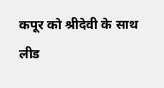कपूर को श्रीदेवी के साथ लीड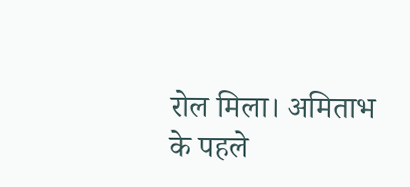रोल मिला। अमिताभ के पहले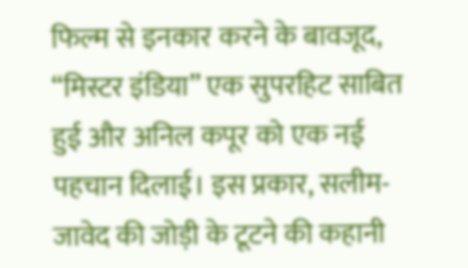फिल्म से इनकार करने के बावजूद, “मिस्टर इंडिया” एक सुपरहिट साबित हुई और अनिल कपूर को एक नई पहचान दिलाई। इस प्रकार, सलीम-जावेद की जोड़ी के टूटने की कहानी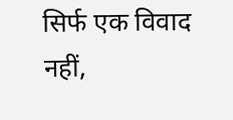सिर्फ एक विवाद नहीं,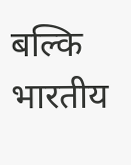बल्कि भारतीय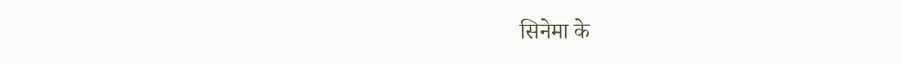सिनेमा के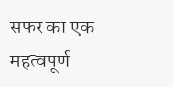सफर का एक महत्वपूर्ण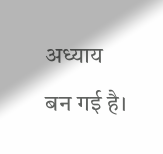अध्याय बन गई है।